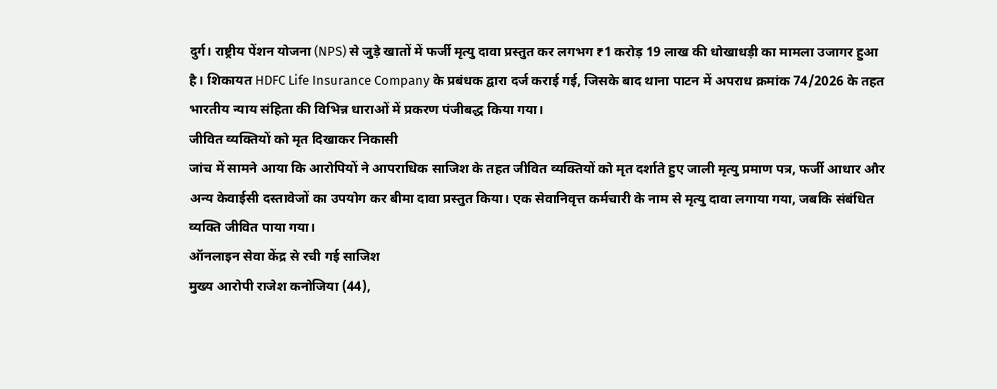दुर्ग। राष्ट्रीय पेंशन योजना (NPS) से जुड़े खातों में फर्जी मृत्यु दावा प्रस्तुत कर लगभग ₹1 करोड़ 19 लाख की धोखाधड़ी का मामला उजागर हुआ है। शिकायत HDFC Life Insurance Company के प्रबंधक द्वारा दर्ज कराई गई, जिसके बाद थाना पाटन में अपराध क्रमांक 74/2026 के तहत भारतीय न्याय संहिता की विभिन्न धाराओं में प्रकरण पंजीबद्ध किया गया।
जीवित व्यक्तियों को मृत दिखाकर निकासी
जांच में सामने आया कि आरोपियों ने आपराधिक साजिश के तहत जीवित व्यक्तियों को मृत दर्शाते हुए जाली मृत्यु प्रमाण पत्र, फर्जी आधार और अन्य केवाईसी दस्तावेजों का उपयोग कर बीमा दावा प्रस्तुत किया। एक सेवानिवृत्त कर्मचारी के नाम से मृत्यु दावा लगाया गया, जबकि संबंधित व्यक्ति जीवित पाया गया।
ऑनलाइन सेवा केंद्र से रची गई साजिश
मुख्य आरोपी राजेश कनोजिया (44),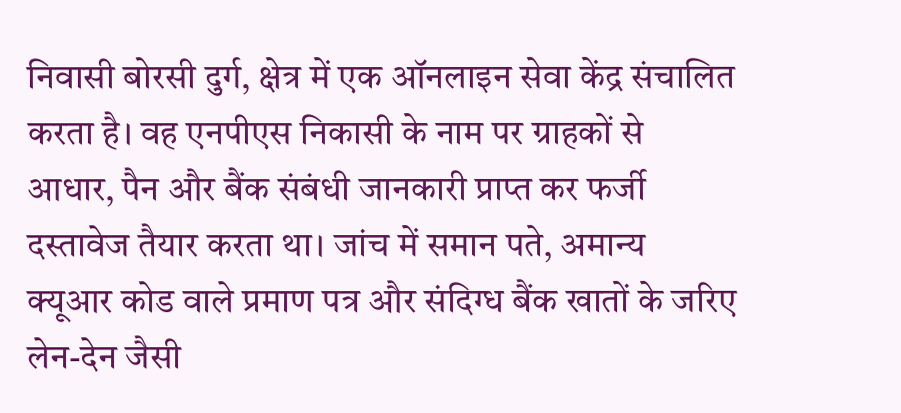निवासी बोरसी दुर्ग, क्षेत्र में एक ऑनलाइन सेवा केंद्र संचालित करता है। वह एनपीएस निकासी के नाम पर ग्राहकों से आधार, पैन और बैंक संबंधी जानकारी प्राप्त कर फर्जी दस्तावेज तैयार करता था। जांच में समान पते, अमान्य क्यूआर कोड वाले प्रमाण पत्र और संदिग्ध बैंक खातों के जरिए लेन-देन जैसी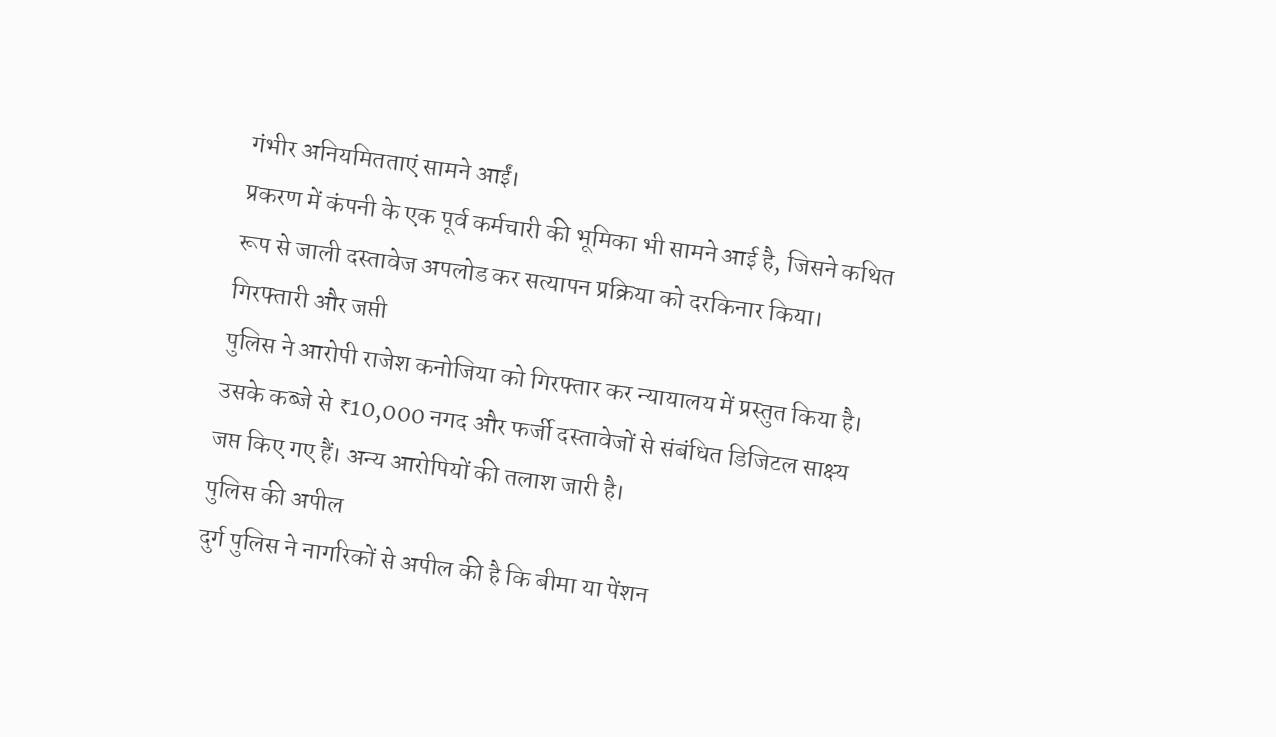गंभीर अनियमितताएं सामने आईं।
प्रकरण में कंपनी के एक पूर्व कर्मचारी की भूमिका भी सामने आई है, जिसने कथित रूप से जाली दस्तावेज अपलोड कर सत्यापन प्रक्रिया को दरकिनार किया।
गिरफ्तारी और जप्ती
पुलिस ने आरोपी राजेश कनोजिया को गिरफ्तार कर न्यायालय में प्रस्तुत किया है। उसके कब्जे से ₹10,000 नगद और फर्जी दस्तावेजों से संबंधित डिजिटल साक्ष्य जप्त किए गए हैं। अन्य आरोपियों की तलाश जारी है।
पुलिस की अपील
दुर्ग पुलिस ने नागरिकों से अपील की है कि बीमा या पेंशन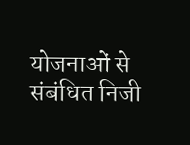योजनाओं से संबंधित निजी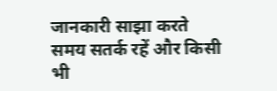जानकारी साझा करते समय सतर्क रहें और किसी भी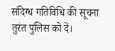संदिग्ध गतिविधि की सूचना तुरंत पुलिस को दें।